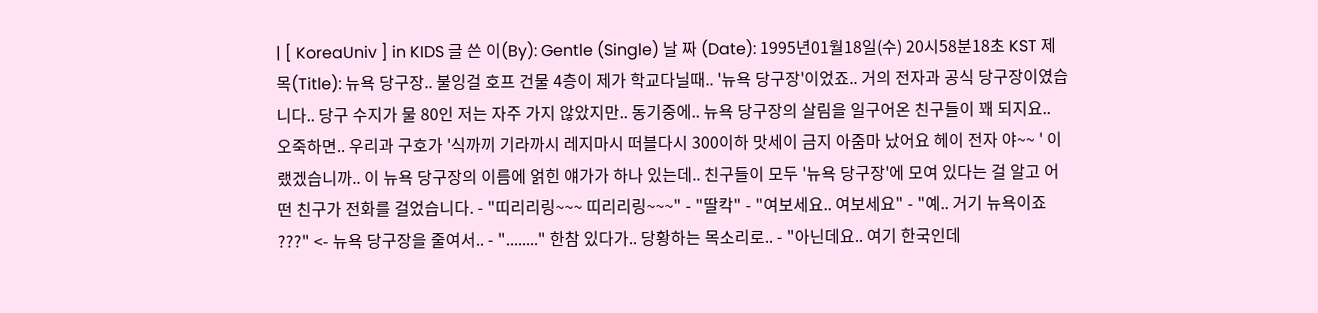| [ KoreaUniv ] in KIDS 글 쓴 이(By): Gentle (Single) 날 짜 (Date): 1995년01월18일(수) 20시58분18초 KST 제 목(Title): 뉴욕 당구장.. 불잉걸 호프 건물 4층이 제가 학교다닐때.. '뉴욕 당구장'이었죠.. 거의 전자과 공식 당구장이였습니다.. 당구 수지가 물 80인 저는 자주 가지 않았지만.. 동기중에.. 뉴욕 당구장의 살림을 일구어온 친구들이 꽤 되지요.. 오죽하면.. 우리과 구호가 '식까끼 기라까시 레지마시 떠블다시 300이하 맛세이 금지 아줌마 났어요 헤이 전자 야~~ ' 이랬겠습니까.. 이 뉴욕 당구장의 이름에 얽힌 얘가가 하나 있는데.. 친구들이 모두 '뉴욕 당구장'에 모여 있다는 걸 알고 어떤 친구가 전화를 걸었습니다. - "띠리리링~~~ 띠리리링~~~" - "딸칵" - "여보세요.. 여보세요" - "예.. 거기 뉴욕이죠 ???" <- 뉴욕 당구장을 줄여서.. - "........" 한참 있다가.. 당황하는 목소리로.. - "아닌데요.. 여기 한국인데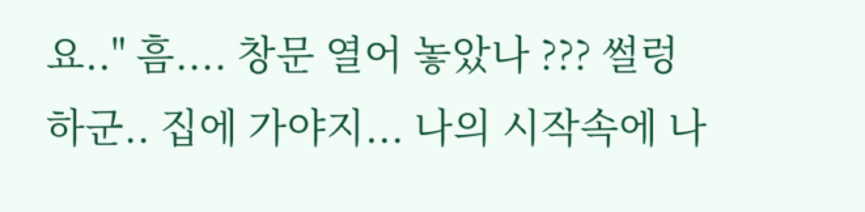요.." 흠.... 창문 열어 놓았나 ??? 썰렁하군.. 집에 가야지... 나의 시작속에 나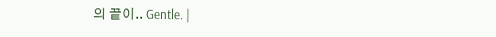의 끝이.. Gentle. |